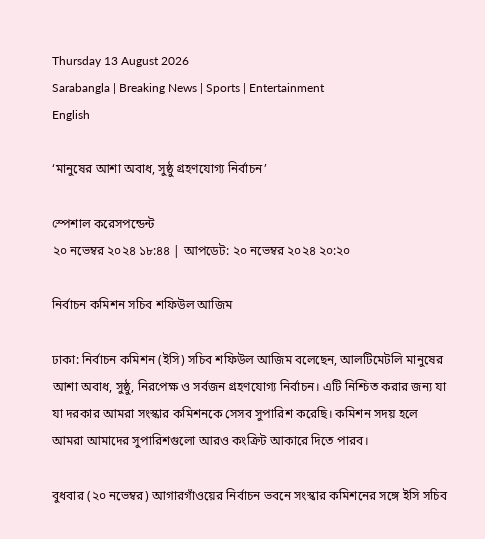Thursday 13 August 2026
Sarabangla | Breaking News | Sports | Entertainment
English

‘মানুষের আশা অবাধ, সুষ্ঠু গ্রহণযোগ্য নির্বাচন’

স্পেশাল করেসপন্ডেন্ট
২০ নভেম্বর ২০২৪ ১৮:৪৪ | আপডেট: ২০ নভেম্বর ২০২৪ ২০:২০

নির্বাচন কমিশন সচিব শফিউল আজিম

ঢাকা: নির্বাচন কমিশন (ইসি) সচিব শফিউল আজিম বলেছেন, আলটিমেটলি মানুষের আশা অবাধ, সুষ্ঠু, নিরপেক্ষ ও সর্বজন গ্রহণযোগ্য নির্বাচন। এটি নিশ্চিত করার জন্য যা যা দরকার আমরা সংস্কার কমিশনকে সেসব সুপারিশ করেছি। কমিশন সদয় হলে আমরা আমাদের সুপারিশগুলো আরও কংক্রিট আকারে দিতে পারব।

বুধবার (২০ নভেম্বর) আগারগাঁওয়ের নির্বাচন ভবনে সংস্কার কমিশনের সঙ্গে ইসি সচিব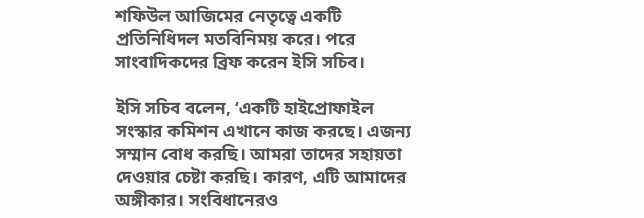শফিউল আজিমের নেতৃত্বে একটি প্রতিনিধিদল মতবিনিময় করে। পরে সাংবাদিকদের ব্রিফ করেন ইসি সচিব।

ইসি সচিব বলেন, ‘একটি হাইপ্রোফাইল সংস্কার কমিশন এখানে কাজ করছে। এজন্য সম্মান বোধ করছি। আমরা তাদের সহায়তা দেওয়ার চেষ্টা করছি। কারণ, এটি আমাদের অঙ্গীকার। সংবিধানেরও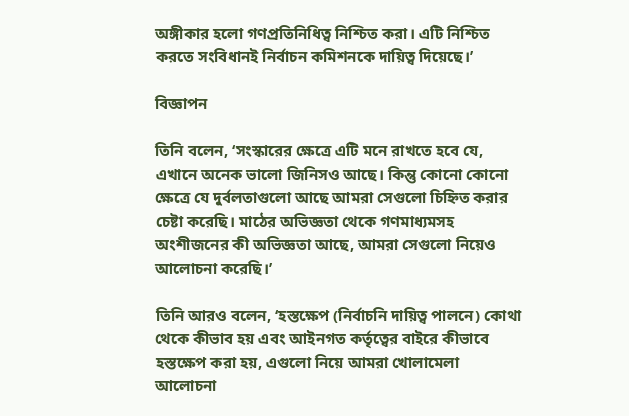অঙ্গীকার হলো গণপ্রতিনিধিত্ব নিশ্চিত করা। এটি নিশ্চিত করতে সংবিধানই নির্বাচন কমিশনকে দায়িত্ব দিয়েছে।’

বিজ্ঞাপন

তিনি বলেন, ‘সংস্কারের ক্ষেত্রে এটি মনে রাখতে হবে যে, এখানে অনেক ভালো জিনিসও আছে। কিন্তু কোনো কোনো ক্ষেত্রে যে দুর্বলতাগুলো আছে আমরা সেগুলো চিহ্নিত করার চেষ্টা করেছি। মাঠের অভিজ্ঞতা থেকে গণমাধ্যমসহ অংশীজনের কী অভিজ্ঞতা আছে, আমরা সেগুলো নিয়েও আলোচনা করেছি।’

তিনি আরও বলেন, ‘হস্তক্ষেপ (নির্বাচনি দায়িত্ব পালনে) কোথা থেকে কীভাব হয় এবং আইনগত কর্তৃত্বের বাইরে কীভাবে হস্তক্ষেপ করা হয়, এগুলো নিয়ে আমরা খোলামেলা আলোচনা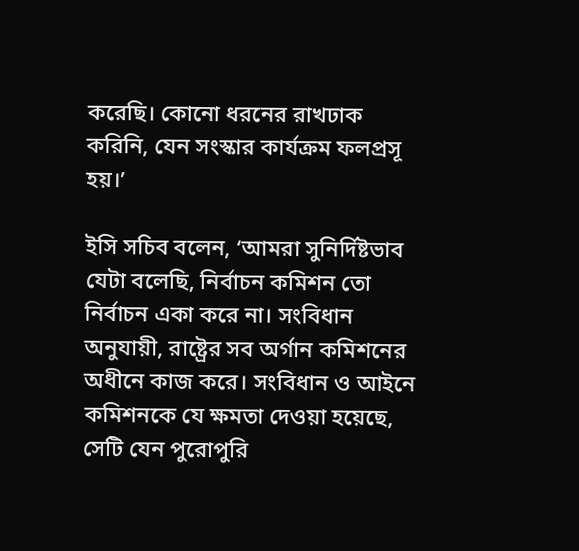করেছি। কোনো ধরনের রাখঢাক করিনি, যেন সংস্কার কার্যক্রম ফলপ্রসূ হয়।’

ইসি সচিব বলেন, ‘আমরা সুনির্দিষ্টভাব যেটা বলেছি, নির্বাচন কমিশন তো নির্বাচন একা করে না। সংবিধান অনুযায়ী, রাষ্ট্রের সব অর্গান কমিশনের অধীনে কাজ করে। সংবিধান ও আইনে কমিশনকে যে ক্ষমতা দেওয়া হয়েছে, সেটি যেন পুরোপুরি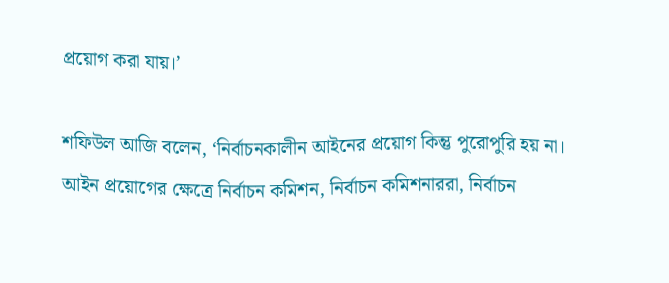প্রয়োগ করা যায়।’

শফিউল আজি বলেন, ‘নির্বাচনকালীন আইনের প্রয়োগ কিন্তু পুরোপুরি হয় না। আইন প্রয়োগের ক্ষেত্রে নির্বাচন কমিশন, নির্বাচন কমিশনাররা, নির্বাচন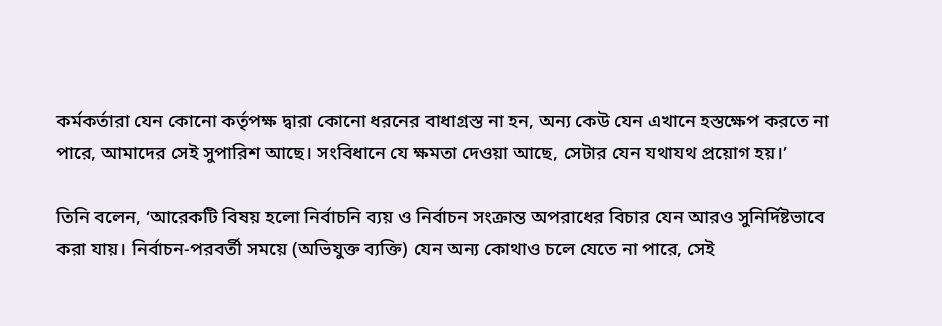কর্মকর্তারা যেন কোনো কর্তৃপক্ষ দ্বারা কোনো ধরনের বাধাগ্রস্ত না হন, অন্য কেউ যেন এখানে হস্তক্ষেপ করতে না পারে, আমাদের সেই সুপারিশ আছে। সংবিধানে যে ক্ষমতা দেওয়া আছে, সেটার যেন যথাযথ প্রয়োগ হয়।’

তিনি বলেন, ‘আরেকটি বিষয় হলো নির্বাচনি ব্যয় ও নির্বাচন সংক্রান্ত অপরাধের বিচার যেন আরও সুনির্দিষ্টভাবে করা যায়। নির্বাচন-পরবর্তী সময়ে (অভিযুক্ত ব্যক্তি) যেন অন্য কোথাও চলে যেতে না পারে, সেই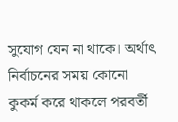সুযোগ যেন না থাকে। অর্থাৎ নির্বাচনের সময় কোনো কুকর্ম করে থাকলে পরবর্তী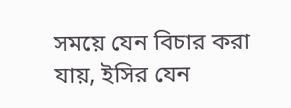সময়ে যেন বিচার করা যায়, ইসির যেন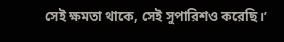সেই ক্ষমতা থাকে, সেই সুপারিশও করেছি।’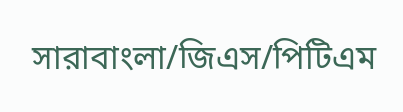সারাবাংলা/জিএস/পিটিএম